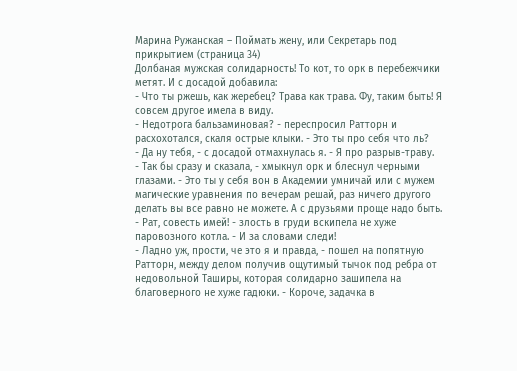Марина Ружанская – Поймать жену, или Секретарь под прикрытием (страница 34)
Долбаная мужская солидарность! То кот, то орк в перебежчики метят. И с досадой добавила:
- Что ты ржешь, как жеребец? Трава как трава. Фу, таким быть! Я совсем другое имела в виду.
- Недотрога бальзаминовая? - переспросил Ратторн и расхохотался, скаля острые клыки. - Это ты про себя что ль?
- Да ну тебя, - с досадой отмахнулась я. - Я про разрыв-траву.
- Так бы сразу и сказала, - хмыкнул орк и блеснул черными глазами. - Это ты у себя вон в Академии умничай или с мужем магические уравнения по вечерам решай, раз ничего другого делать вы все равно не можете. А с друзьями проще надо быть.
- Рат, совесть имей! - злость в груди вскипела не хуже паровозного котла. - И за словами следи!
- Ладно уж, прости, че это я и правда, - пошел на попятную Ратторн, между делом получив ощутимый тычок под ребра от недовольной Таширы, которая солидарно зашипела на благоверного не хуже гадюки. - Короче, задачка в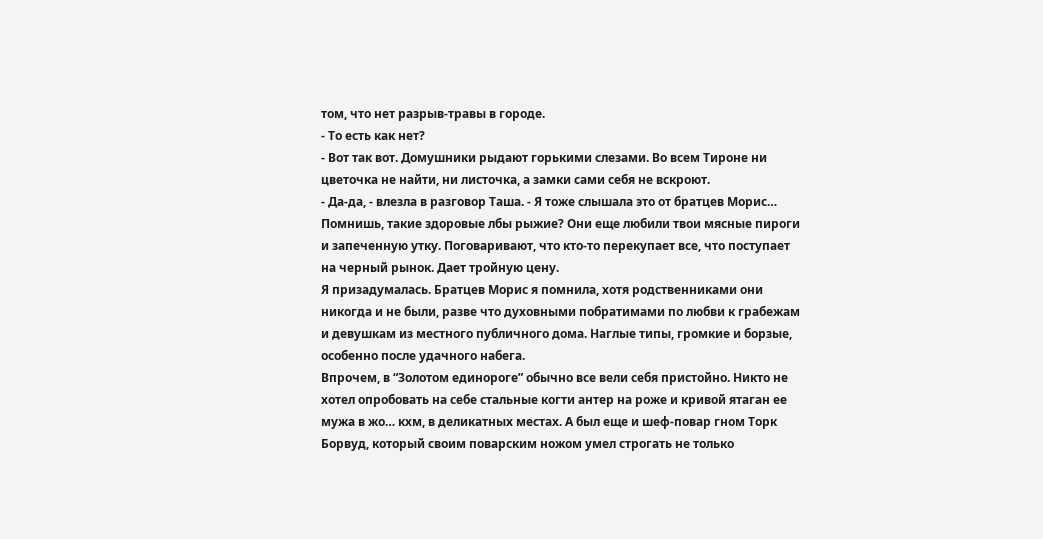том, что нет разрыв-травы в городе.
- То есть как нет?
- Вот так вот. Домушники рыдают горькими слезами. Во всем Тироне ни цветочка не найти, ни листочка, а замки сами себя не вскроют.
- Да-да, - влезла в разговор Таша. - Я тоже слышала это от братцев Морис… Помнишь, такие здоровые лбы рыжие? Они еще любили твои мясные пироги и запеченную утку. Поговаривают, что кто-то перекупает все, что поступает на черный рынок. Дает тройную цену.
Я призадумалась. Братцев Морис я помнила, хотя родственниками они никогда и не были, разве что духовными побратимами по любви к грабежам и девушкам из местного публичного дома. Наглые типы, громкие и борзые, особенно после удачного набега.
Впрочем, в “Золотом единороге” обычно все вели себя пристойно. Никто не хотел опробовать на себе стальные когти антер на роже и кривой ятаган ее мужа в жо… кхм, в деликатных местах. А был еще и шеф-повар гном Торк Борвуд, который своим поварским ножом умел строгать не только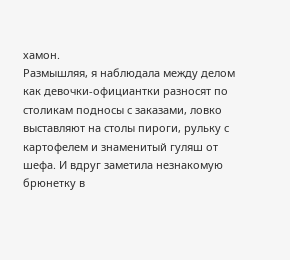хамон.
Размышляя, я наблюдала между делом как девочки-официантки разносят по столикам подносы с заказами, ловко выставляют на столы пироги, рульку с картофелем и знаменитый гуляш от шефа. И вдруг заметила незнакомую брюнетку в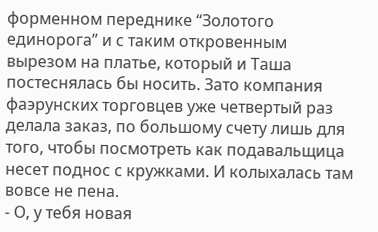форменном переднике “Золотого единорога” и с таким откровенным вырезом на платье, который и Таша постеснялась бы носить. Зато компания фаэрунских торговцев уже четвертый раз делала заказ, по большому счету лишь для того, чтобы посмотреть как подавальщица несет поднос с кружками. И колыхалась там вовсе не пена.
- О, у тебя новая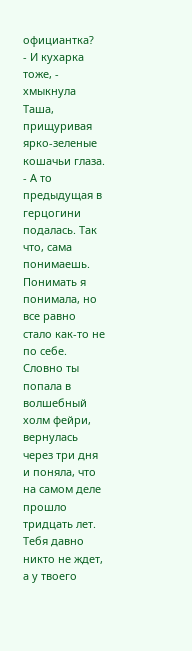официантка?
- И кухарка тоже, - хмыкнула Таша, прищуривая ярко-зеленые кошачьи глаза. - А то предыдущая в герцогини подалась. Так что, сама понимаешь.
Понимать я понимала, но все равно стало как-то не по себе. Словно ты попала в волшебный холм фейри, вернулась через три дня и поняла, что на самом деле прошло тридцать лет. Тебя давно никто не ждет, а у твоего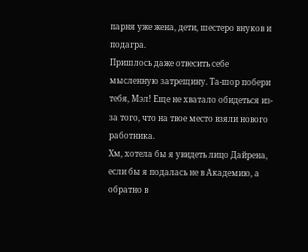парня уже жена, дети, шестеро внуков и подагра.
Пришлось даже отвесить себе мысленную затрещину. Та-шор побери тебя, Мэл! Еще не хватало обидеться из-за того, что на твое место взяли нового работника.
Хм, хотела бы я увидеть лицо Дайрена, если бы я подалась не в Академию, а обратно в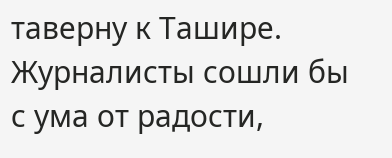таверну к Ташире.
Журналисты сошли бы с ума от радости,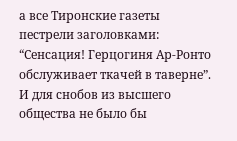а все Тиронские газеты пестрели заголовками: “Сенсация! Герцогиня Ар-Ронто обслуживает ткачей в таверне”. И для снобов из высшего общества не было бы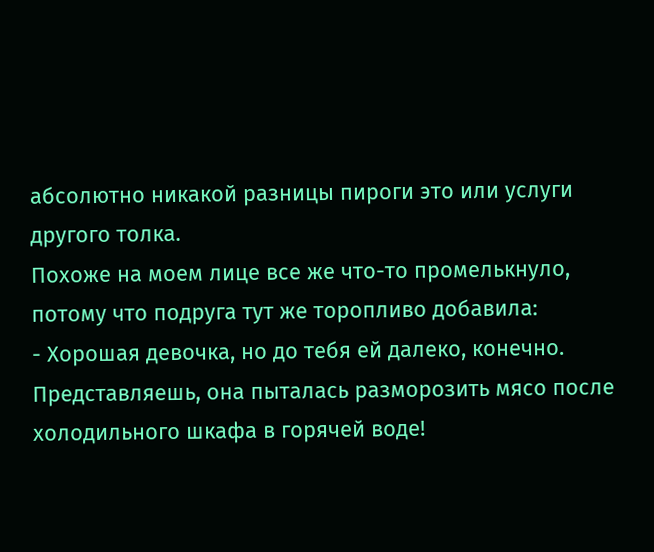абсолютно никакой разницы пироги это или услуги другого толка.
Похоже на моем лице все же что-то промелькнуло, потому что подруга тут же торопливо добавила:
- Хорошая девочка, но до тебя ей далеко, конечно. Представляешь, она пыталась разморозить мясо после холодильного шкафа в горячей воде!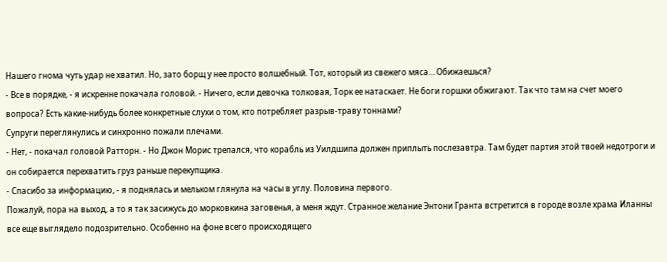Нашего гнома чуть удар не хватил. Но, зато борщ у нее просто волшебный. Тот, который из свежего мяса… Обижаешься?
- Все в порядке, - я искренне покачала головой. - Ничего, если девочка толковая, Торк ее натаскает. Не боги горшки обжигают. Так что там на счет моего вопроса? Есть какие-нибудь более конкретные слухи о том, кто потребляет разрыв-траву тоннами?
Супруги переглянулись и синхронно пожали плечами.
- Нет, - покачал головой Ратторн. - Но Джон Морис трепался, что корабль из Уилдшипа должен приплыть послезавтра. Там будет партия этой твоей недотроги и он собирается перехватить груз раньше перекупщика.
- Спасибо за информацию, - я поднялась и мельком глянула на часы в углу. Половина первого.
Пожалуй, пора на выход, а то я так засижусь до морковкина заговенья, а меня ждут. Странное желание Энтони Гранта встретится в городе возле храма Иланны все еще выглядело подозрительно. Особенно на фоне всего происходящего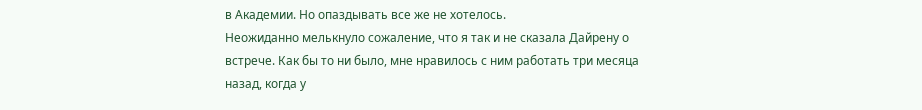в Академии. Но опаздывать все же не хотелось.
Неожиданно мелькнуло сожаление, что я так и не сказала Дайрену о встрече. Как бы то ни было, мне нравилось с ним работать три месяца назад, когда у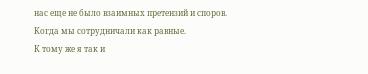нас еще не было взаимных претензий и споров. Когда мы сотрудничали как равные.
К тому же я так и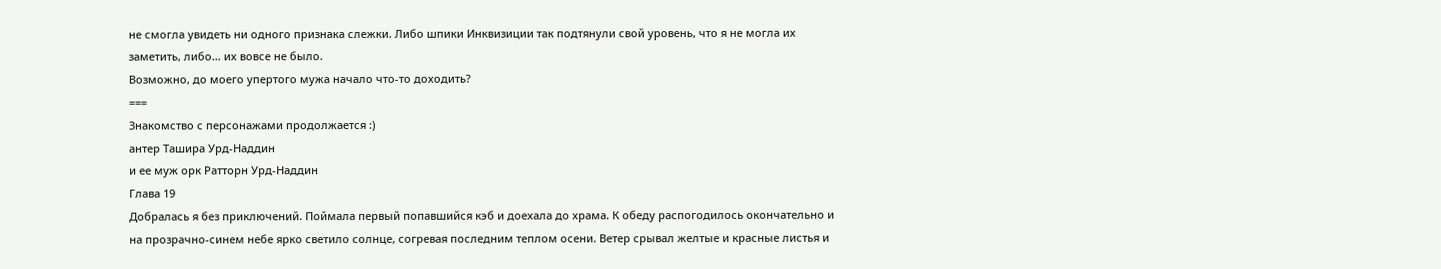не смогла увидеть ни одного признака слежки. Либо шпики Инквизиции так подтянули свой уровень, что я не могла их заметить, либо… их вовсе не было.
Возможно, до моего упертого мужа начало что-то доходить?
===
Знакомство с персонажами продолжается :)
антер Ташира Урд-Наддин
и ее муж орк Ратторн Урд-Наддин
Глава 19
Добралась я без приключений. Поймала первый попавшийся кэб и доехала до храма. К обеду распогодилось окончательно и на прозрачно-синем небе ярко светило солнце, согревая последним теплом осени. Ветер срывал желтые и красные листья и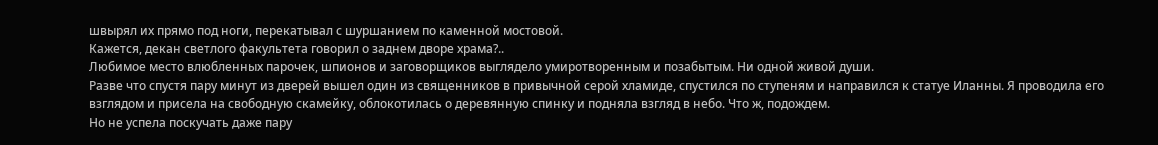швырял их прямо под ноги, перекатывал с шуршанием по каменной мостовой.
Кажется, декан светлого факультета говорил о заднем дворе храма?..
Любимое место влюбленных парочек, шпионов и заговорщиков выглядело умиротворенным и позабытым. Ни одной живой души.
Разве что спустя пару минут из дверей вышел один из священников в привычной серой хламиде, спустился по ступеням и направился к статуе Иланны. Я проводила его взглядом и присела на свободную скамейку, облокотилась о деревянную спинку и подняла взгляд в небо. Что ж, подождем.
Но не успела поскучать даже пару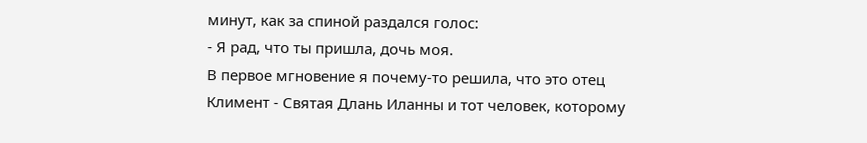минут, как за спиной раздался голос:
- Я рад, что ты пришла, дочь моя.
В первое мгновение я почему-то решила, что это отец Климент - Святая Длань Иланны и тот человек, которому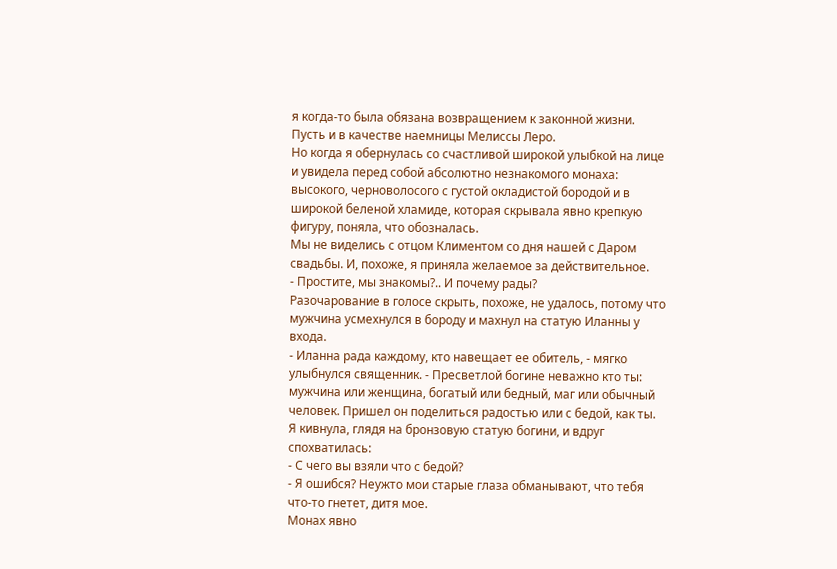я когда-то была обязана возвращением к законной жизни. Пусть и в качестве наемницы Мелиссы Леро.
Но когда я обернулась со счастливой широкой улыбкой на лице и увидела перед собой абсолютно незнакомого монаха: высокого, черноволосого с густой окладистой бородой и в широкой беленой хламиде, которая скрывала явно крепкую фигуру, поняла, что обозналась.
Мы не виделись с отцом Климентом со дня нашей с Даром свадьбы. И, похоже, я приняла желаемое за действительное.
- Простите, мы знакомы?.. И почему рады?
Разочарование в голосе скрыть, похоже, не удалось, потому что мужчина усмехнулся в бороду и махнул на статую Иланны у входа.
- Иланна рада каждому, кто навещает ее обитель, - мягко улыбнулся священник. - Пресветлой богине неважно кто ты: мужчина или женщина, богатый или бедный, маг или обычный человек. Пришел он поделиться радостью или с бедой, как ты.
Я кивнула, глядя на бронзовую статую богини, и вдруг спохватилась:
- С чего вы взяли что с бедой?
- Я ошибся? Неужто мои старые глаза обманывают, что тебя что-то гнетет, дитя мое.
Монах явно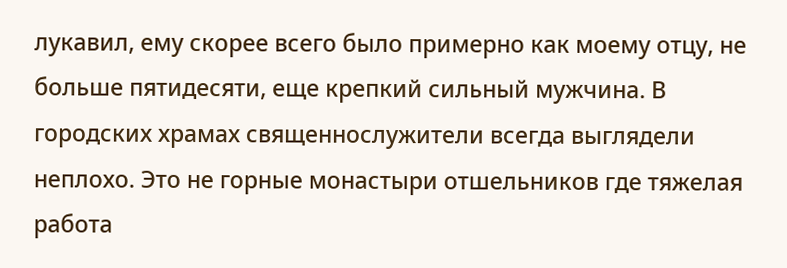лукавил, ему скорее всего было примерно как моему отцу, не больше пятидесяти, еще крепкий сильный мужчина. В городских храмах священнослужители всегда выглядели неплохо. Это не горные монастыри отшельников где тяжелая работа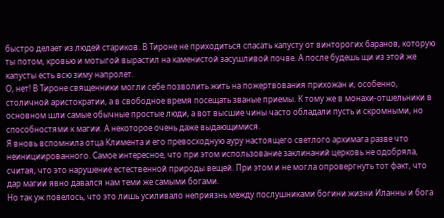быстро делает из людей стариков. В Тироне не приходиться спасать капусту от винторогих баранов, которую ты потом, кровью и мотыгой вырастил на каменистой засушливой почве. А после будешь щи из этой же капусты есть всю зиму напролет.
О, нет! В Тироне священники могли себе позволить жить на пожертвования прихожан и, особенно, столичной аристократии, а в свободное время посещать званые приемы. К тому же в монахи-отшельники в основном шли самые обычные простые люди, а вот высшие чины часто обладали пусть и скромными, но способностями к магии. А некоторое очень даже выдающимися.
Я вновь вспомнила отца Климента и его превосходную ауру настоящего светлого архимага разве что неинициированного. Самое интересное, что при этом использование заклинаний церковь не одобряла, считая, что это нарушение естественной природы вещей. При этом и не могла опровергнуть тот факт, что дар магии явно давался нам теми же самыми богами.
Но так уж повелось, что это лишь усиливало неприязнь между послушниками богини жизни Иланны и бога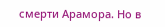смерти Арамора. Но в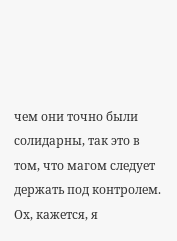чем они точно были солидарны, так это в том, что магом следует держать под контролем.
Ох, кажется, я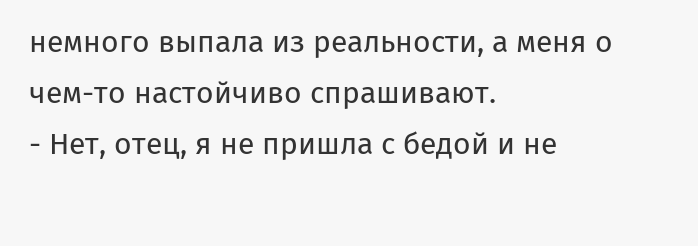немного выпала из реальности, а меня о чем-то настойчиво спрашивают.
- Нет, отец, я не пришла с бедой и не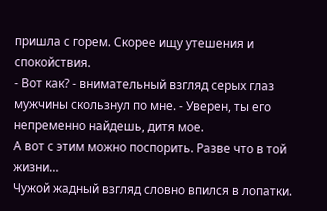пришла с горем. Скорее ищу утешения и спокойствия.
- Вот как? - внимательный взгляд серых глаз мужчины скользнул по мне. - Уверен, ты его непременно найдешь, дитя мое.
А вот с этим можно поспорить. Разве что в той жизни…
Чужой жадный взгляд словно впился в лопатки.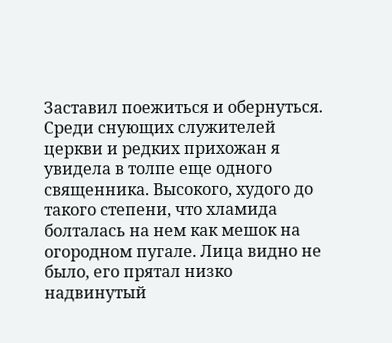Заставил поежиться и обернуться. Среди снующих служителей церкви и редких прихожан я увидела в толпе еще одного священника. Высокого, худого до такого степени, что хламида болталась на нем как мешок на огородном пугале. Лица видно не было, его прятал низко надвинутый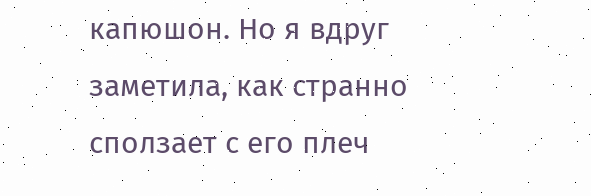капюшон. Но я вдруг заметила, как странно сползает с его плеч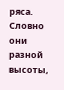ряса. Словно они разной высоты,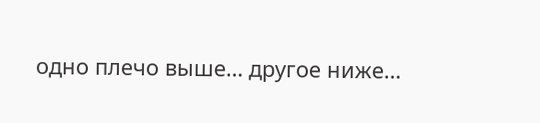одно плечо выше… другое ниже…